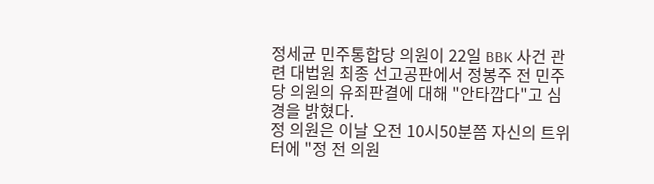정세균 민주통합당 의원이 22일 BBK 사건 관련 대법원 최종 선고공판에서 정봉주 전 민주당 의원의 유죄판결에 대해 "안타깝다"고 심경을 밝혔다.
정 의원은 이날 오전 10시50분쯤 자신의 트위터에 "정 전 의원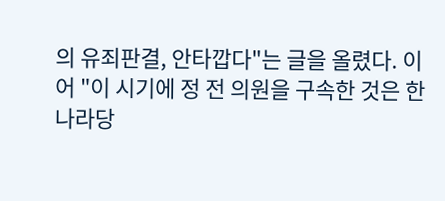의 유죄판결, 안타깝다"는 글을 올렸다. 이어 "이 시기에 정 전 의원을 구속한 것은 한나라당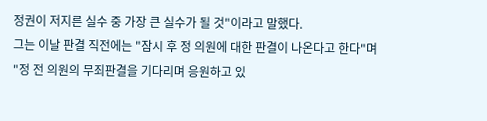정권이 저지른 실수 중 가장 큰 실수가 될 것"이라고 말했다.
그는 이날 판결 직전에는 "잠시 후 정 의원에 대한 판결이 나온다고 한다"며 "정 전 의원의 무죄판결을 기다리며 응원하고 있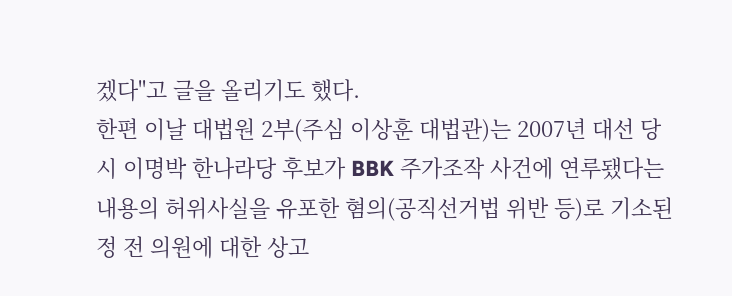겠다"고 글을 올리기도 했다.
한편 이날 대법원 2부(주심 이상훈 대법관)는 2007년 대선 당시 이명박 한나라당 후보가 BBK 주가조작 사건에 연루됐다는 내용의 허위사실을 유포한 혐의(공직선거법 위반 등)로 기소된 정 전 의원에 대한 상고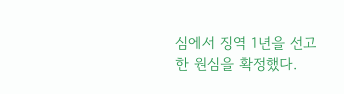심에서 징역 1년을 선고한 원심을 확정했다.